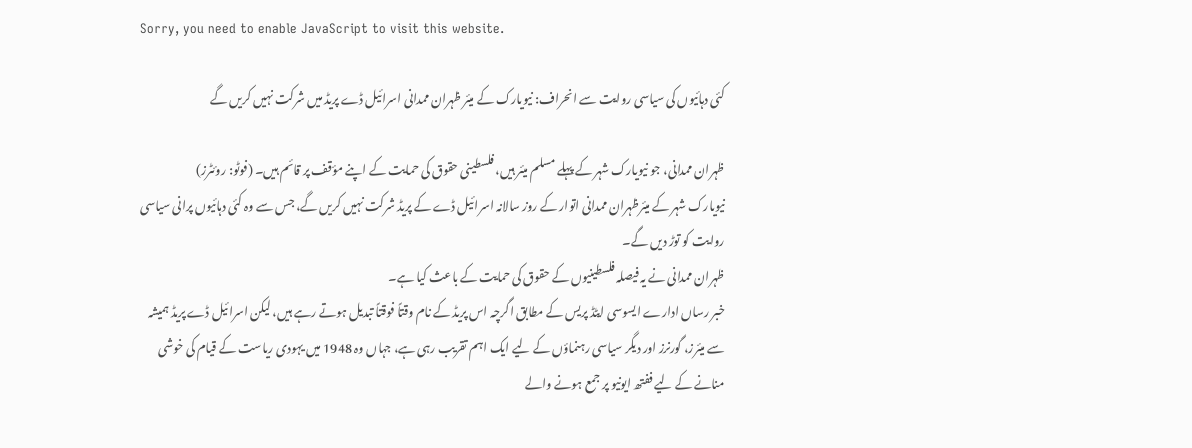Sorry, you need to enable JavaScript to visit this website.

کئی دہائیوں کی سیاسی روایت سے انحراف: نیویارک کے میئر ظہران ممدانی اسرائیل ڈے پریڈ میں شرکت نہیں کریں گے

ظہران ممدانی، جو نیویارک شہر کے پہلے مسلم میئر ہیں، فلسطینی حقوق کی حمایت کے اپنے مؤقف پر قائم ہیں۔ (فوٹو: روئٹرز)
نیویارک شہر کے میئرظہران ممدانی اتوار کے روز سالانہ اسرائیل ڈے کے پریڈ شرکت نہیں کریں گے، جس سے وہ کئی دہائیوں پرانی سیاسی روایت کو توڑ دیں گے۔
ظہران ممدانی نے یہ فیصلہ فلسطینیوں کے حقوق کی حمایت کے باعث کیا ہے۔
خبر رساں ادارے ایسوسی ایٹڈ پریس کے مطابق اگرچہ اس پریڈ کے نام وقتاً فوقتاً تبدیل ہوتے رہے ہیں، لیکن اسرائیل ڈے پریڈ ہمیشہ سے میئرز، گورنرز اور دیگر سیاسی رہنماؤں کے لیے ایک اہم تقریب رہی ہے، جہاں وہ 1948 میں یہودی ریاست کے قیام کی خوشی منانے کے لیے ففتھ ایونیو پر جمع ہونے والے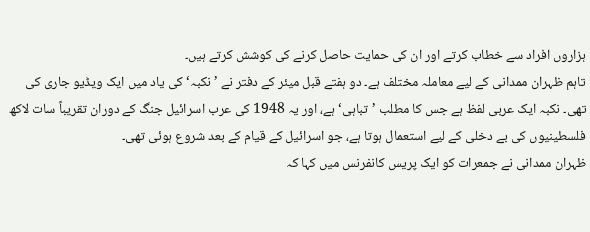ہزاروں افراد سے خطاب کرتے اور ان کی حمایت حاصل کرنے کی کوشش کرتے ہیں۔
تاہم ظہران ممدانی کے لیے معاملہ مختلف ہے۔ دو ہفتے قبل میئر کے دفتر نے ’نکبہ‘ کی یاد میں ایک ویڈیو جاری کی تھی۔ نکبہ ایک عربی لفظ ہے جس کا مطلب ’تباہی‘ ہے، اور یہ 1948 کی عرب اسرائیل جنگ کے دوران تقریباً سات لاکھ فلسطینیوں کی بے دخلی کے لیے استعمال ہوتا ہے، جو اسرائیل کے قیام کے بعد شروع ہوئی تھی۔
ظہران ممدانی نے جمعرات کو ایک پریس کانفرنس میں کہا کہ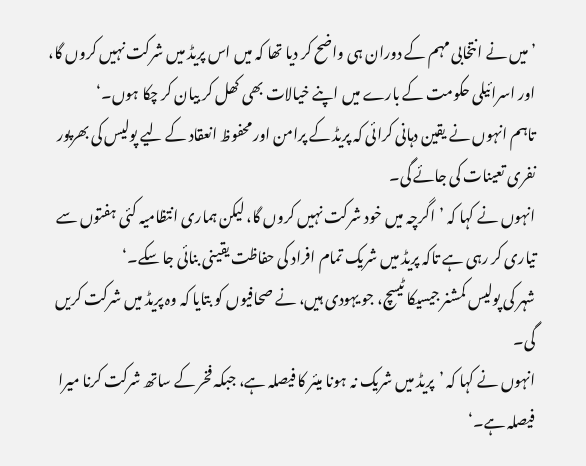’میں نے انتخابی مہم کے دوران ہی واضح کر دیا تھا کہ میں اس پریڈ میں شرکت نہیں کروں گا، اور اسرائیلی حکومت کے بارے میں اپنے خیالات بھی کھل کر بیان کر چکا ہوں۔‘
تاہم انہوں نے یقین دہانی کرائی کہ پریڈ کے پرامن اور محفوظ انعقاد کے لیے پولیس کی بھرپور نفری تعینات کی جائے گی۔
انہوں نے کہا کہ ’اگرچہ میں خود شرکت نہیں کروں گا، لیکن ہماری انتظامیہ کئی ہفتوں سے تیاری کر رہی ہے تاکہ پریڈ میں شریک تمام افراد کی حفاظت یقینی بنائی جا سکے۔‘
شہر کی پولیس کمشنر جیسیکا ٹیسچ، جو یہودی ہیں، نے صحافیوں کو بتایا کہ وہ پریڈ میں شرکت کریں گی۔
انہوں نے کہا کہ ’پریڈ میں شریک نہ ہونا میئر کا فیصلہ ہے، جبکہ فخر کے ساتھ شرکت کرنا میرا فیصلہ ہے۔‘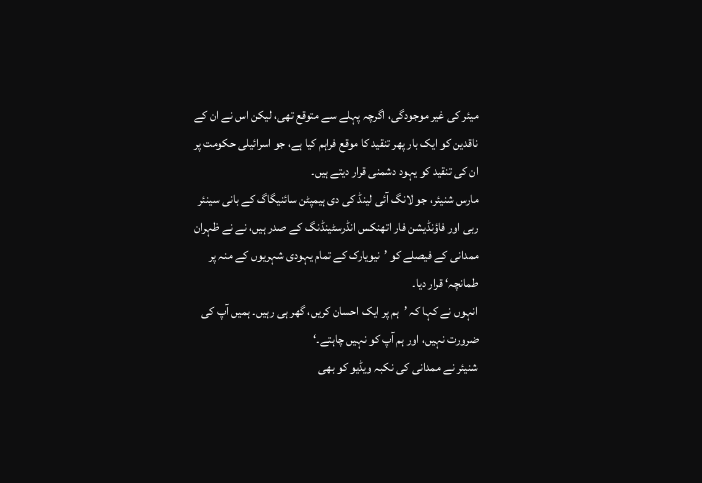میئر کی غیر موجودگی، اگرچہ پہلے سے متوقع تھی، لیکن اس نے ان کے ناقدین کو ایک بار پھر تنقید کا موقع فراہم کیا ہے، جو اسرائیلی حکومت پر ان کی تنقید کو یہود دشمنی قرار دیتے ہیں۔
مارس شنیئر، جو لانگ آئی لینڈ کی دی ہیمپٹن سائنیگاگ کے بانی سینئر ربی اور فاؤنڈیشن فار اتھنکس انڈرسٹینڈنگ کے صدر ہیں، نے نے ظہران ممدانی کے فیصلے کو ’نیویارک کے تمام یہودی شہریوں کے منہ پر طمانچہ‘ قرار دیا۔
انہوں نے کہا کہ ’ہم پر ایک احسان کریں، گھر ہی رہیں۔ ہمیں آپ کی ضرورت نہیں، اور ہم آپ کو نہیں چاہتے۔‘
شنیئر نے ممدانی کی نکبہ ویڈیو کو بھی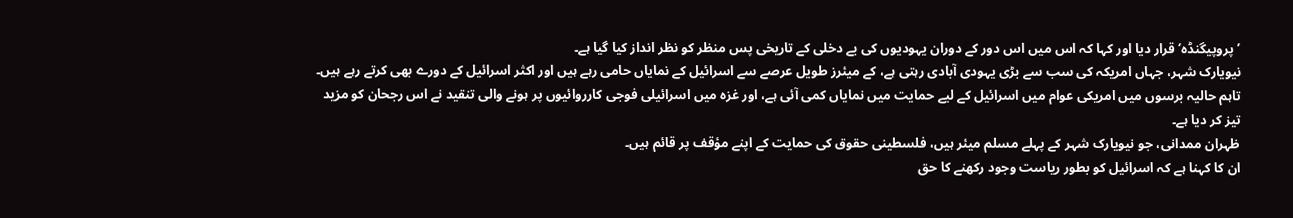’پروپیگنڈہ‘ قرار دیا اور کہا کہ اس میں اس دور کے دوران یہودیوں کی بے دخلی کے تاریخی پس منظر کو نظر انداز کیا گیا ہے۔
نیویارک شہر، جہاں امریکہ کی سب سے بڑی یہودی آبادی رہتی ہے، کے میئرز طویل عرصے سے اسرائیل کے نمایاں حامی رہے ہیں اور اکثر اسرائیل کے دورے بھی کرتے رہے ہیں۔
تاہم حالیہ برسوں میں امریکی عوام میں اسرائیل کے لیے حمایت میں نمایاں کمی آئی ہے، اور غزہ میں اسرائیلی فوجی کارروائیوں پر ہونے والی تنقید نے اس رجحان کو مزید تیز کر دیا ہے۔
ظہران ممدانی، جو نیویارک شہر کے پہلے مسلم میئر ہیں، فلسطینی حقوق کی حمایت کے اپنے مؤقف پر قائم ہیں۔
ان کا کہنا ہے کہ اسرائیل کو بطور ریاست وجود رکھنے کا حق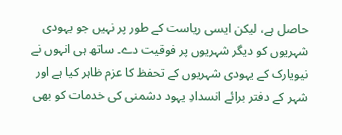حاصل ہے، لیکن ایسی ریاست کے طور پر نہیں جو یہودی شہریوں کو دیگر شہریوں پر فوقیت دے۔ ساتھ ہی انہوں نے نیویارک کے یہودی شہریوں کے تحفظ کا عزم ظاہر کیا ہے اور شہر کے دفتر برائے انسدادِ یہود دشمنی کی خدمات کو بھی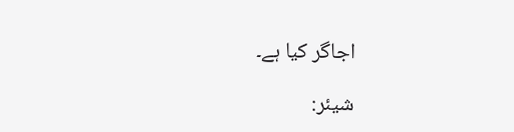اجاگر کیا ہے۔

شیئر: